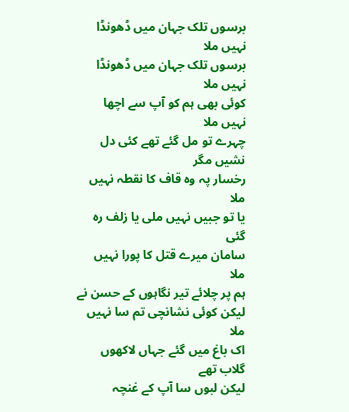برسوں تلک جہان میں ڈھونڈا نہیں ملا
برسوں تلک جہان میں ڈھونڈا نہیں ملا
کوئی بھی ہم کو آپ سے اچھا نہیں ملا
چہرے تو مل گئے تھے کئی دل نشیں مگر
رخسار پہ وہ قاف کا نقطہ نہیں ملا
یا تو جبیں نہیں ملی یا زلف رہ گئی
سامان میرے قتل کا پورا نہیں ملا
ہم پر چلائے تیر نگاہوں کے حسن نے
لیکن کوئی نشانچی تم سا نہیں ملا
اک باغ میں گئے جہاں لاکھوں گلاب تھے
لیکن لبوں سا آپ کے غنچہ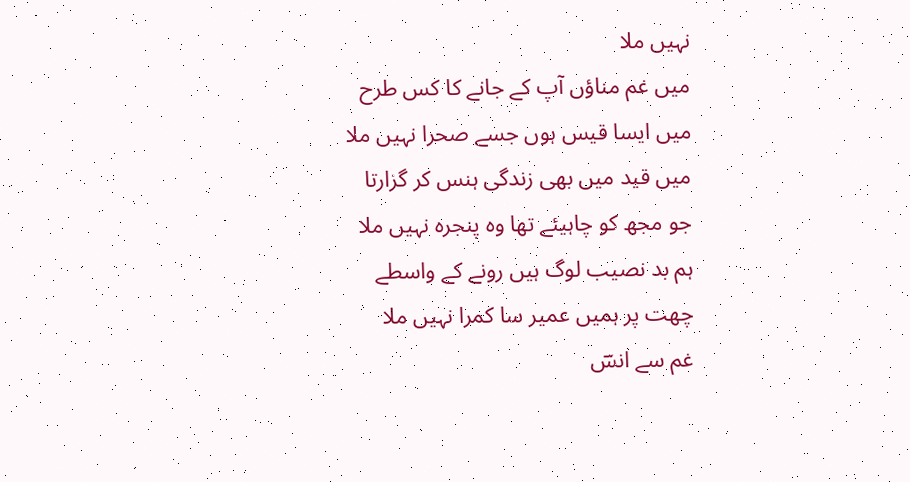نہیں ملا
میں غم مناؤں آپ کے جانے کا کس طرح
میں ایسا قیس ہوں جسے صحرا نہیں ملا
میں قید میں بھی زندگی ہنس کر گزارتا
جو مجھ کو چاہیئے تھا وہ پنجرہ نہیں ملا
ہم بد نصیب لوگ ہیں رونے کے واسطے
چھت پر ہمیں عمیر سا کمرا نہیں ملا
غم سے انسؔ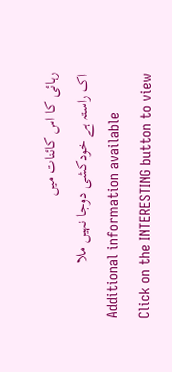رہائی کا اس کائنات میں
اک راستہ ہے خودکشی دوجا نہیں ملا
Additional information available
Click on the INTERESTING button to view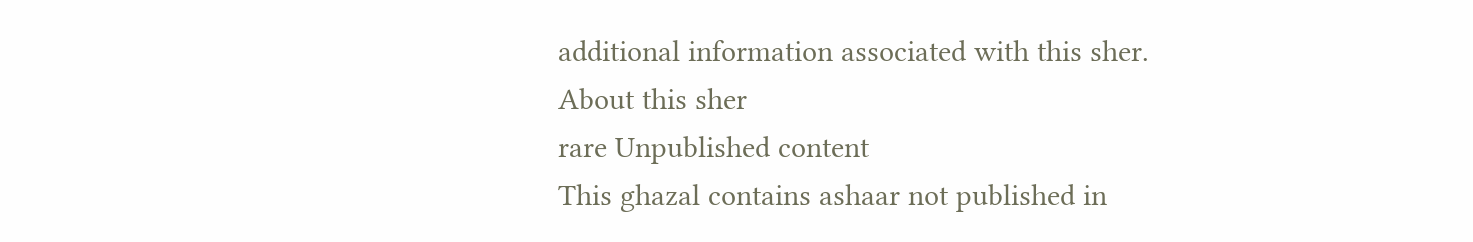additional information associated with this sher.
About this sher
rare Unpublished content
This ghazal contains ashaar not published in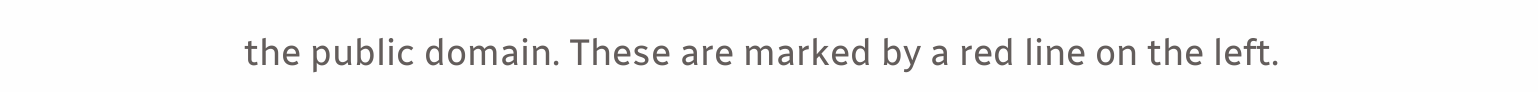the public domain. These are marked by a red line on the left.